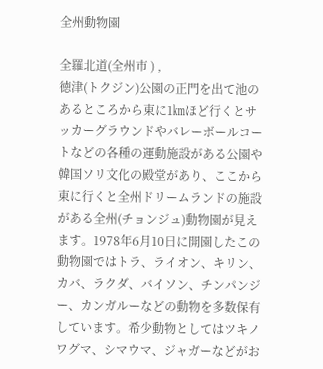全州動物園

全羅北道(全州市 ) ,
徳津(トクジン)公園の正門を出て池のあるところから東に1㎞ほど行くとサッカーグラウンドやバレーボールコートなどの各種の運動施設がある公園や韓国ソリ文化の殿堂があり、ここから東に行くと全州ドリームランドの施設がある全州(チョンジュ)動物園が見えます。1978年6月10日に開園したこの動物園ではトラ、ライオン、キリン、カバ、ラクダ、バイソン、チンパンジー、カンガルーなどの動物を多数保有しています。希少動物としてはツキノワグマ、シマウマ、ジャガーなどがお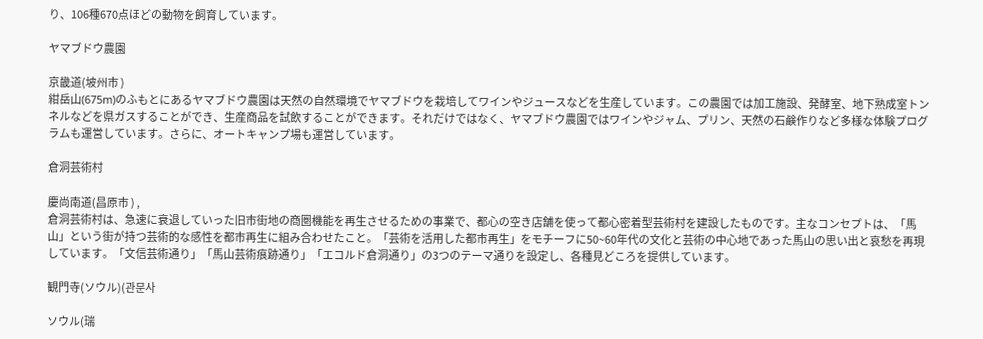り、106種670点ほどの動物を飼育しています。

ヤマブドウ農園

京畿道(坡州市 )
紺岳山(675m)のふもとにあるヤマブドウ農園は天然の自然環境でヤマブドウを栽培してワインやジュースなどを生産しています。この農園では加工施設、発酵室、地下熟成室トンネルなどを県ガスすることができ、生産商品を試飲することができます。それだけではなく、ヤマブドウ農園ではワインやジャム、プリン、天然の石鹸作りなど多様な体験プログラムも運営しています。さらに、オートキャンプ場も運営しています。

倉洞芸術村

慶尚南道(昌原市 ) ,
倉洞芸術村は、急速に衰退していった旧市街地の商圏機能を再生させるための事業で、都心の空き店舗を使って都心密着型芸術村を建設したものです。主なコンセプトは、「馬山」という街が持つ芸術的な感性を都市再生に組み合わせたこと。「芸術を活用した都市再生」をモチーフに50~60年代の文化と芸術の中心地であった馬山の思い出と哀愁を再現しています。「文信芸術通り」「馬山芸術痕跡通り」「エコルド倉洞通り」の3つのテーマ通りを設定し、各種見どころを提供しています。

観門寺(ソウル)(관문사

ソウル(瑞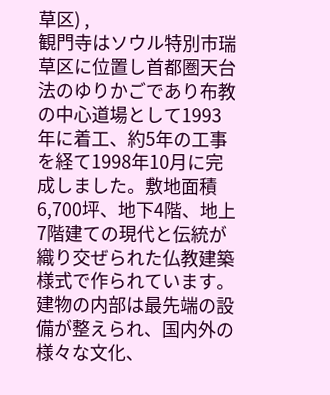草区) ,
観門寺はソウル特別市瑞草区に位置し首都圏天台法のゆりかごであり布教の中心道場として1993年に着工、約5年の工事を経て1998年10月に完成しました。敷地面積6,700坪、地下4階、地上7階建ての現代と伝統が織り交ぜられた仏教建築様式で作られています。建物の内部は最先端の設備が整えられ、国内外の様々な文化、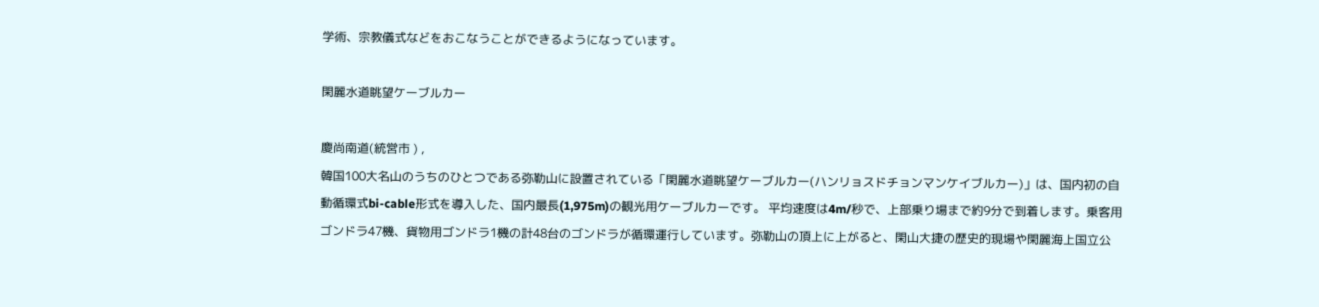学術、宗教儀式などをおこなうことができるようになっています。

閑麗水道眺望ケーブルカー

慶尚南道(統営市 ) ,
韓国100大名山のうちのひとつである弥勒山に設置されている「閑麗水道眺望ケーブルカー(ハンリョスドチョンマンケイブルカー)」は、国内初の自動循環式bi-cable形式を導入した、国内最長(1,975m)の観光用ケーブルカーです。 平均速度は4m/秒で、上部乗り場まで約9分で到着します。乗客用ゴンドラ47機、貨物用ゴンドラ1機の計48台のゴンドラが循環運行しています。弥勒山の頂上に上がると、閑山大捷の歴史的現場や閑麗海上国立公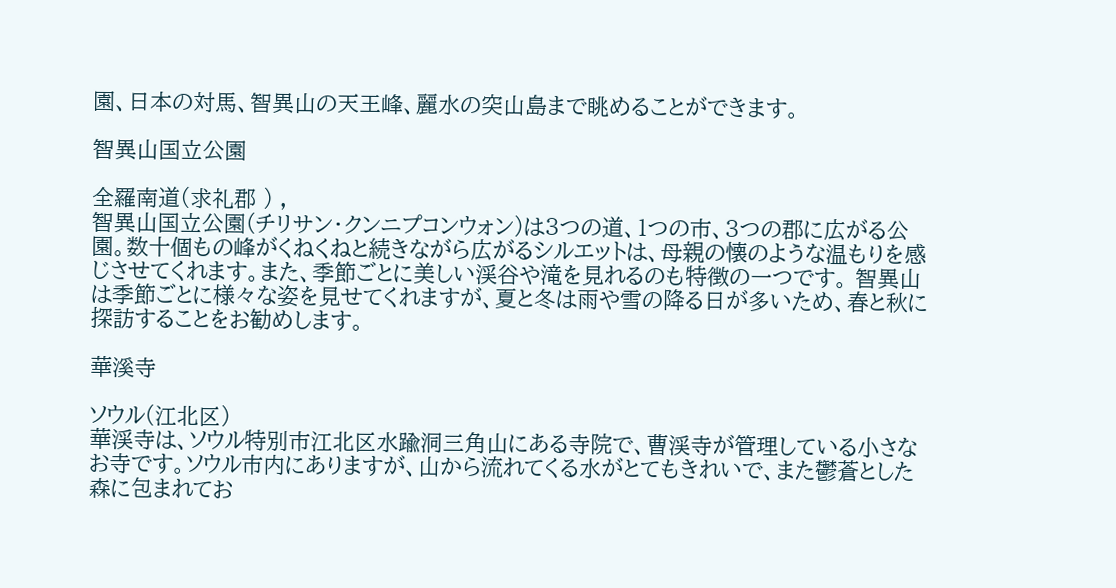園、日本の対馬、智異山の天王峰、麗水の突山島まで眺めることができます。

智異山国立公園

全羅南道(求礼郡 ) ,
智異山国立公園(チリサン・クンニプコンウォン)は3つの道、1つの市、3つの郡に広がる公園。数十個もの峰がくねくねと続きながら広がるシルエットは、母親の懐のような温もりを感じさせてくれます。また、季節ごとに美しい渓谷や滝を見れるのも特徴の一つです。 智異山は季節ごとに様々な姿を見せてくれますが、夏と冬は雨や雪の降る日が多いため、春と秋に探訪することをお勧めします。

華溪寺

ソウル(江北区)
華渓寺は、ソウル特別市江北区水踰洞三角山にある寺院で、曹渓寺が管理している小さなお寺です。ソウル市内にありますが、山から流れてくる水がとてもきれいで、また鬱蒼とした森に包まれてお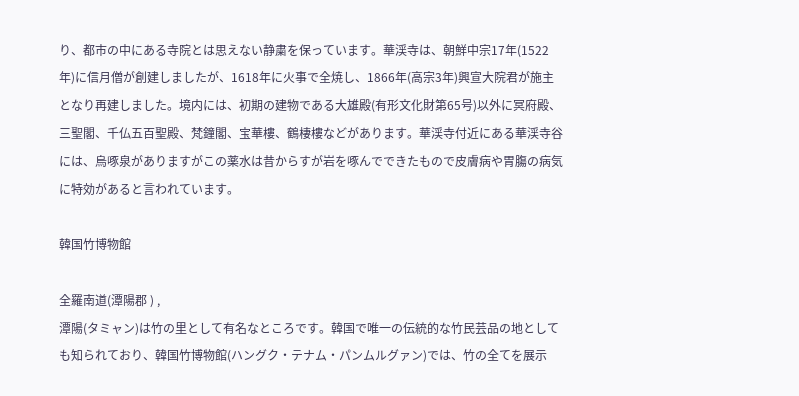り、都市の中にある寺院とは思えない静粛を保っています。華渓寺は、朝鮮中宗17年(1522年)に信月僧が創建しましたが、1618年に火事で全焼し、1866年(高宗3年)興宣大院君が施主となり再建しました。境内には、初期の建物である大雄殿(有形文化財第65号)以外に冥府殿、三聖閣、千仏五百聖殿、梵鐘閣、宝華樓、鶴棲樓などがあります。華渓寺付近にある華渓寺谷には、烏啄泉がありますがこの薬水は昔からすが岩を啄んでできたもので皮膚病や胃膓の病気に特効があると言われています。

韓国竹博物館

全羅南道(潭陽郡 ) ,
潭陽(タミャン)は竹の里として有名なところです。韓国で唯一の伝統的な竹民芸品の地としても知られており、韓国竹博物館(ハングク・テナム・パンムルグァン)では、竹の全てを展示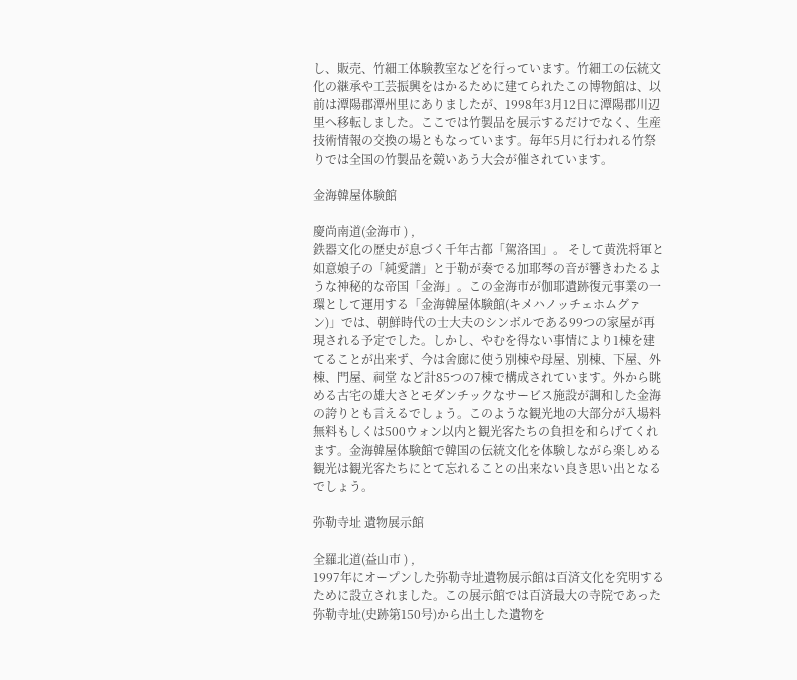し、販売、竹細工体験教室などを行っています。竹細工の伝統文化の継承や工芸振興をはかるために建てられたこの博物館は、以前は潭陽郡潭州里にありましたが、1998年3月12日に潭陽郡川辺里へ移転しました。ここでは竹製品を展示するだけでなく、生産技術情報の交換の場ともなっています。毎年5月に行われる竹祭りでは全国の竹製品を競いあう大会が催されています。

金海韓屋体験館

慶尚南道(金海市 ) ,
鉄器文化の歴史が息づく千年古都「駕洛国」。 そして黄洗将軍と如意娘子の「純愛譜」と于勒が奏でる加耶琴の音が響きわたるような神秘的な帝国「金海」。この金海市が伽耶遺跡復元事業の一環として運用する「金海韓屋体験館(キメハノッチェホムグァン)」では、朝鮮時代の士大夫のシンボルである99つの家屋が再現される予定でした。しかし、やむを得ない事情により1棟を建てることが出来ず、今は舍廊に使う別棟や母屋、別棟、下屋、外棟、門屋、祠堂 など計85つの7棟で構成されています。外から眺める古宅の雄大さとモダンチックなサービス施設が調和した金海の誇りとも言えるでしょう。このような観光地の大部分が入場料無料もしくは500ウォン以内と観光客たちの負担を和らげてくれます。金海韓屋体験館で韓国の伝統文化を体験しながら楽しめる観光は観光客たちにとて忘れることの出来ない良き思い出となるでしょう。

弥勒寺址 遺物展示館

全羅北道(益山市 ) ,
1997年にオープンした弥勒寺址遺物展示館は百済文化を究明するために設立されました。この展示館では百済最大の寺院であった弥勒寺址(史跡第150号)から出土した遺物を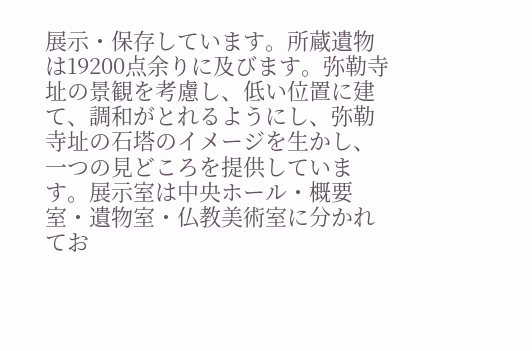展示・保存しています。所蔵遺物は19200点余りに及びます。弥勒寺址の景観を考慮し、低い位置に建て、調和がとれるようにし、弥勒寺址の石塔のイメージを生かし、一つの見どころを提供しています。展示室は中央ホール・概要室・遺物室・仏教美術室に分かれてお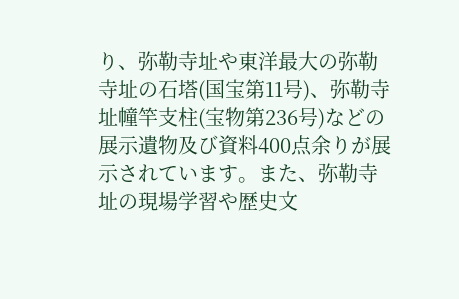り、弥勒寺址や東洋最大の弥勒寺址の石塔(国宝第11号)、弥勒寺址幢竿支柱(宝物第236号)などの展示遺物及び資料400点余りが展示されています。また、弥勒寺址の現場学習や歴史文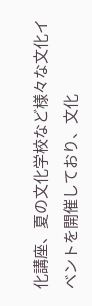化講座、夏の文化学校など様々な文化イベントを開催しており、文化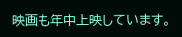映画も年中上映しています。